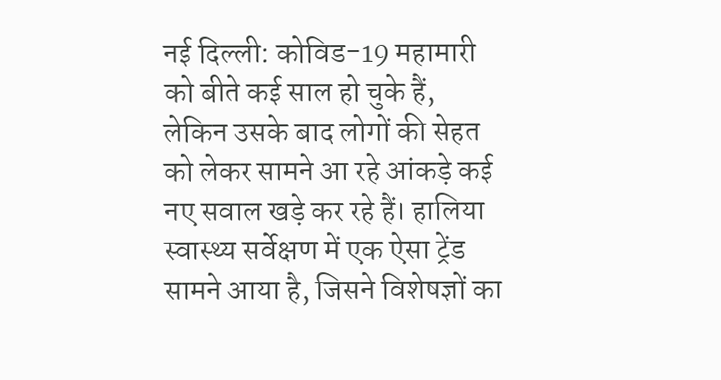नई दिल्ली: कोविड-19 महामारी को बीते कई साल हो चुके हैं, लेकिन उसके बाद लोगों की सेहत को लेकर सामने आ रहे आंकड़े कई नए सवाल खड़े कर रहे हैं। हालिया स्वास्थ्य सर्वेक्षण में एक ऐसा ट्रेंड सामने आया है, जिसने विशेषज्ञों का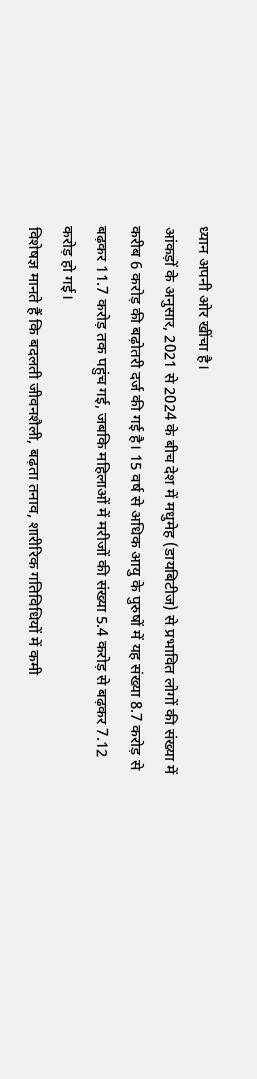ध्यान अपनी ओर खींचा है।
आंकड़ों के अनुसार, 2021 से 2024 के बीच देश में मधुमेह (डायबिटीज) से प्रभावित लोगों की संख्या में करीब 6 करोड़ की बढ़ोतरी दर्ज की गई है। 15 वर्ष से अधिक आयु के पुरुषों में यह संख्या 8.7 करोड़ से बढ़कर 11.7 करोड़ तक पहुंच गई, जबकि महिलाओं में मरीजों की संख्या 5.4 करोड़ से बढ़कर 7.12 करोड़ हो गई।
विशेषज्ञ मानते हैं कि बदलती जीवनशैली, बढ़ता तनाव, शारीरिक गतिविधियों में कमी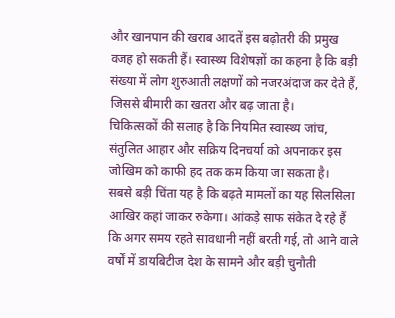और खानपान की खराब आदतें इस बढ़ोतरी की प्रमुख वजह हो सकती हैं। स्वास्थ्य विशेषज्ञों का कहना है कि बड़ी संख्या में लोग शुरुआती लक्षणों को नजरअंदाज कर देते हैं, जिससे बीमारी का खतरा और बढ़ जाता है।
चिकित्सकों की सलाह है कि नियमित स्वास्थ्य जांच, संतुलित आहार और सक्रिय दिनचर्या को अपनाकर इस जोखिम को काफी हद तक कम किया जा सकता है।
सबसे बड़ी चिंता यह है कि बढ़ते मामलों का यह सिलसिला आखिर कहां जाकर रुकेगा। आंकड़े साफ संकेत दे रहे हैं कि अगर समय रहते सावधानी नहीं बरती गई, तो आने वाले वर्षों में डायबिटीज देश के सामने और बड़ी चुनौती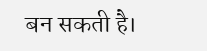बन सकती है।